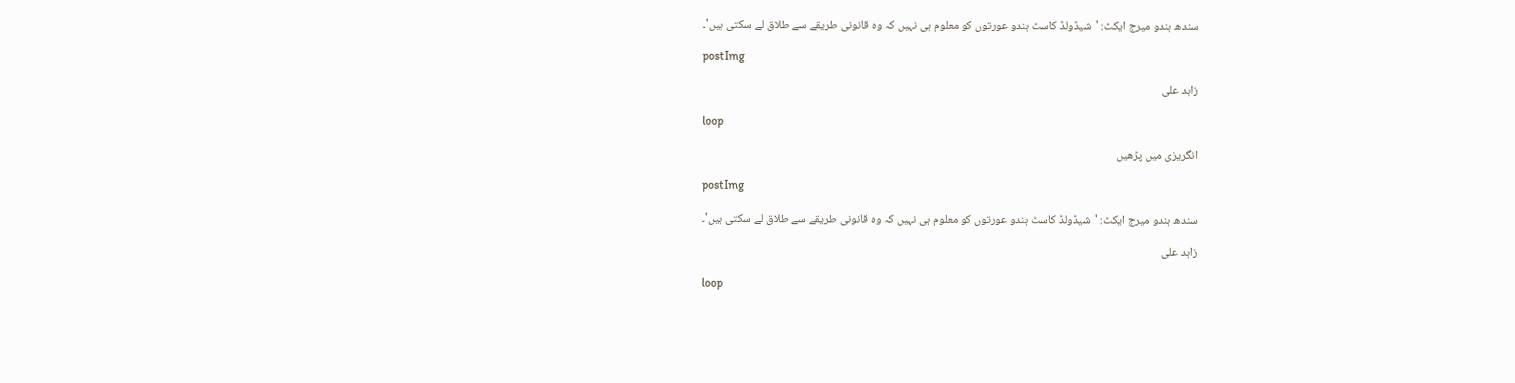سندھ ہندو میرج ایکٹ: 'شیڈولڈ کاسٹ ہندو عورتوں کو معلوم ہی نہیں کہ وہ قانونی طریقے سے طلاق لے سکتی ہیں'۔

postImg

زاہد علی

loop

انگریزی میں پڑھیں

postImg

سندھ ہندو میرج ایکٹ: 'شیڈولڈ کاسٹ ہندو عورتوں کو معلوم ہی نہیں کہ وہ قانونی طریقے سے طلاق لے سکتی ہیں'۔

زاہد علی

loop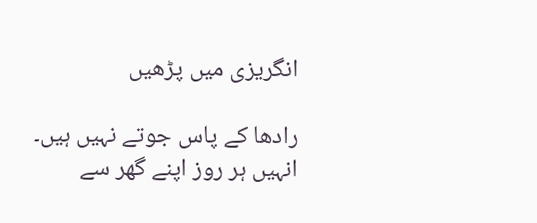انگریزی میں پڑھیں

رادھا کے پاس جوتے نہیں ہیں۔ انہیں ہر روز اپنے گھر سے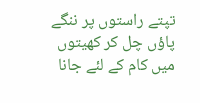تپتے راستوں پر ننگے پاؤں چل کر کھیتوں میں کام کے لئے جانا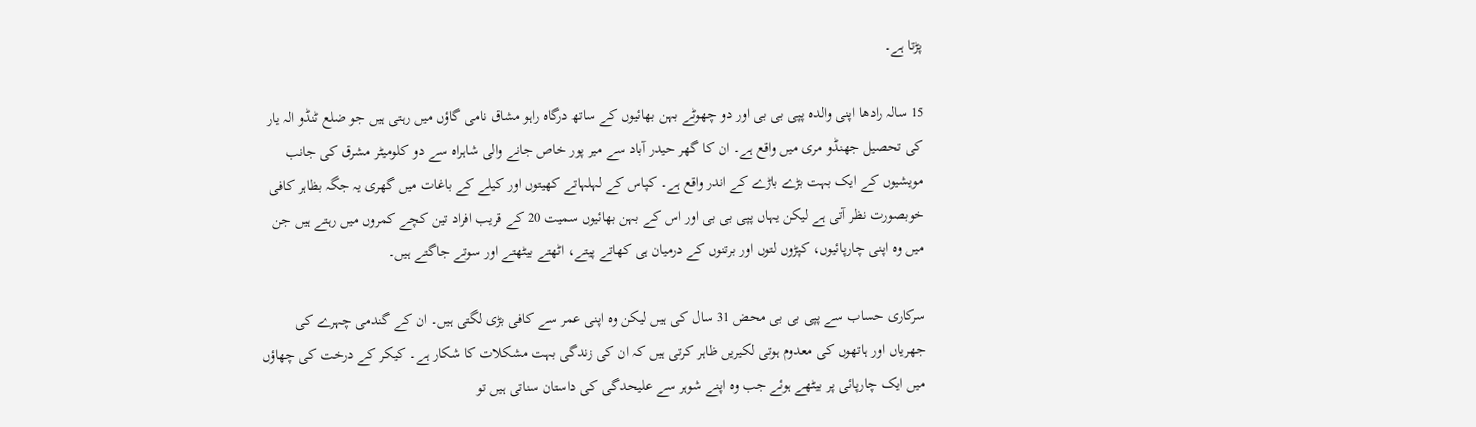پڑتا ہے۔

15 سالہ رادھا اپنی والدہ پپی بی بی اور دو چھوٹے بہن بھائیوں کے ساتھ درگاہ راہو مشاق نامی گاؤں میں رہتی ہیں جو ضلع ٹنڈو الہ یار کی تحصیل جھنڈو مری میں واقع ہے۔ ان کا گھر حیدر آباد سے میر پور خاص جانے والی شاہراہ سے دو کلومیٹر مشرق کی جانب مویشیوں کے ایک بہت بڑے باڑے کے اندر واقع ہے۔ کپاس کے لہلہاتے کھیتوں اور کیلے کے باغات میں گھری یہ جگہ بظاہر کافی خوبصورت نظر آتی ہے لیکن یہاں پپی بی بی اور اس کے بہن بھائیوں سمیت 20 کے قریب افراد تین کچے کمروں میں رہتے ہیں جن میں وہ اپنی چارپائیوں، کپڑوں لتوں اور برتنوں کے درمیان ہی کھاتے پیتے، اٹھتے بیٹھتے اور سوتے جاگتے ہیں۔

سرکاری حساب سے پپی بی بی محض 31 سال کی ہیں لیکن وہ اپنی عمر سے کافی بڑی لگتی ہیں۔ ان کے گندمی چہرے کی جھریاں اور ہاتھوں کی معدوم ہوتی لکیریں ظاہر کرتی ہیں کہ ان کی زندگی بہت مشکلات کا شکار ہے۔ کیکر کے درخت کی چھاؤں میں ایک چارپائی پر بیٹھے ہوئے جب وہ اپنے شوہر سے علیحدگی کی داستان سناتی ہیں تو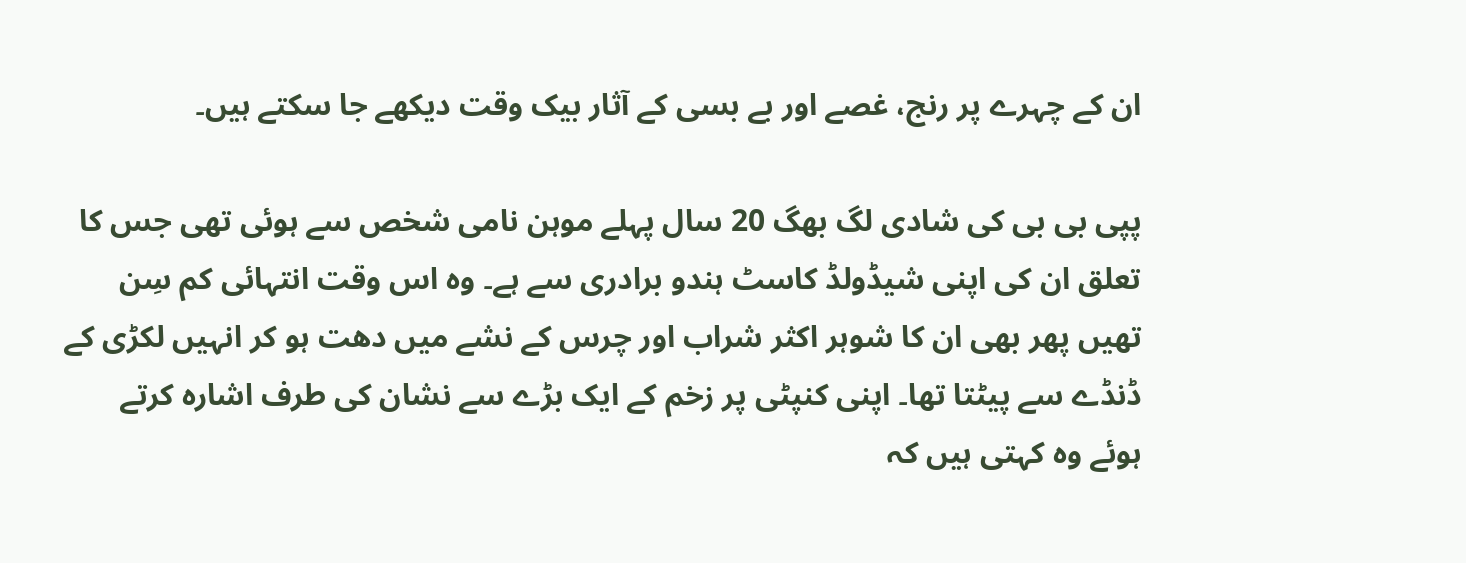ان کے چہرے پر رنج، غصے اور بے بسی کے آثار بیک وقت دیکھے جا سکتے ہیں۔

پپی بی بی کی شادی لگ بھگ 20 سال پہلے موہن نامی شخص سے ہوئی تھی جس کا تعلق ان کی اپنی شیڈولڈ کاسٹ ہندو برادری سے ہے۔ وہ اس وقت انتہائی کم سِن تھیں پھر بھی ان کا شوہر اکثر شراب اور چرس کے نشے میں دھت ہو کر انہیں لکڑی کے ڈنڈے سے پیٹتا تھا۔ اپنی کنپٹی پر زخم کے ایک بڑے سے نشان کی طرف اشارہ کرتے ہوئے وہ کہتی ہیں کہ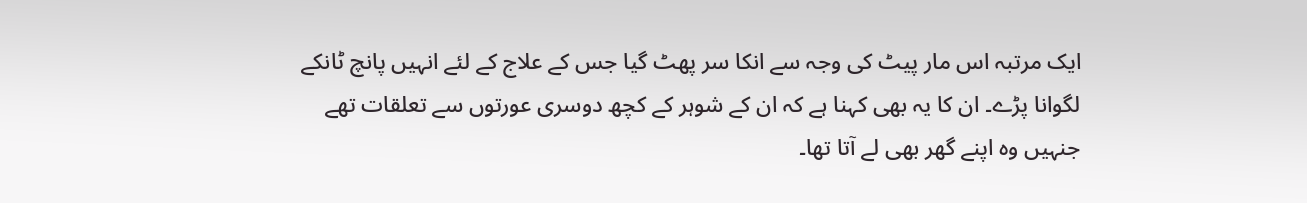ایک مرتبہ اس مار پیٹ کی وجہ سے انکا سر پھٹ گیا جس کے علاج کے لئے انہیں پانچ ٹانکے لگوانا پڑے۔ ان کا یہ بھی کہنا ہے کہ ان کے شوہر کے کچھ دوسری عورتوں سے تعلقات تھے جنہیں وہ اپنے گھر بھی لے آتا تھا۔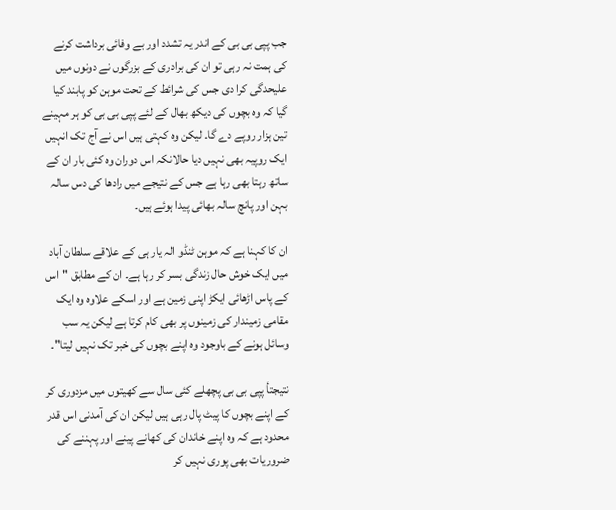جب پپی بی بی کے اندر یہ تشدد اور بے وفائی برداشت کرنے کی ہمت نہ رہی تو ان کی برادری کے بزرگوں نے دونوں میں علیحدگی کرا دی جس کی شرائط کے تحت موہن کو پابند کیا گیا کہ وہ بچوں کی دیکھ بھال کے لئے پپی بی بی کو ہر مہینے تین ہزار روپے دے گا۔ لیکن وہ کہتی ہیں اس نے آج تک انہیں ایک روپیہ بھی نہیں دیا حالانکہ اس دوران وہ کئی بار ان کے ساتھ رہتا بھی رہا ہے جس کے نتیجے میں رادھا کی دس سالہ بہن اور پانچ سالہ بھائی پیدا ہوئے ہیں۔

ان کا کہنا ہے کہ موہن ٹنڈو الہ یار ہی کے علاقے سلطان آباد میں ایک خوش حال زندگی بسر کر رہا ہے۔ ان کے مطابق "اس کے پاس اڑھائی ایکڑ اپنی زمین ہے اور اسکے علاوہ وہ ایک مقامی زمیندار کی زمینوں پر بھی کام کرتا ہے لیکن یہ سب وسائل ہونے کے باوجود وہ اپنے بچوں کی خبر تک نہیں لیتا"۔

نتیجتأ پپی بی بی پچھلے کئی سال سے کھیتوں میں مزدوری کر کے اپنے بچوں کا پیٹ پال رہی ہیں لیکن ان کی آمدنی اس قدر محدود ہے کہ وہ اپنے خاندان کی کھانے پینے اور پہننے کی ضروریات بھی پوری نہیں کر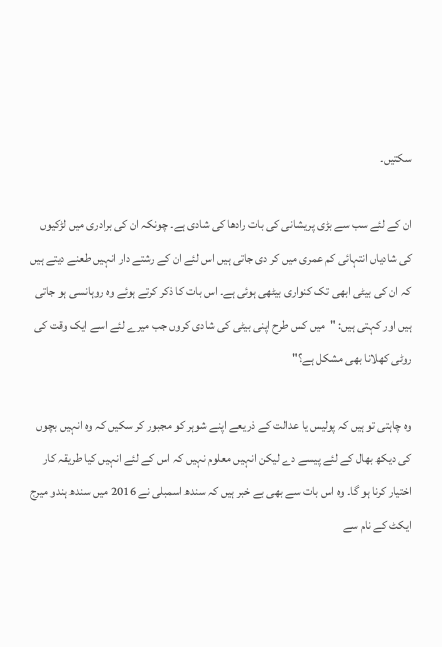سکتیں۔

ان کے لئے سب سے بڑی پریشانی کی بات رادھا کی شادی ہے۔ چونکہ ان کی برادری میں لڑکیوں کی شادیاں انتہائی کم عمری میں کر دی جاتی ہیں اس لئے ان کے رشتے دار انہیں طعنے دیتے ہیں کہ ان کی بیٹی ابھی تک کنواری بیٹھی ہوئی ہے۔ اس بات کا ذکر کرتے ہوئے وہ روہانسی ہو جاتی ہیں اور کہتی ہیں: "میں کس طرح اپنی بیٹی کی شادی کروں جب میرے لئے اسے ایک وقت کی روٹی کھلانا بھی مشکل ہے؟"

وہ چاہتی تو ہیں کہ پولیس یا عدالت کے ذریعے اپنے شوہر کو مجبور کر سکیں کہ وہ انہیں بچوں کی دیکھ بھال کے لئے پیسے دے لیکن انہیں معلوم نہیں کہ اس کے لئے انہیں کیا طریقہ کار اختیار کرنا ہو گا۔ وہ اس بات سے بھی بے خبر ہیں کہ سندھ اسمبلی نے 2016 میں سندھ ہندو میرج ایکٹ کے نام سے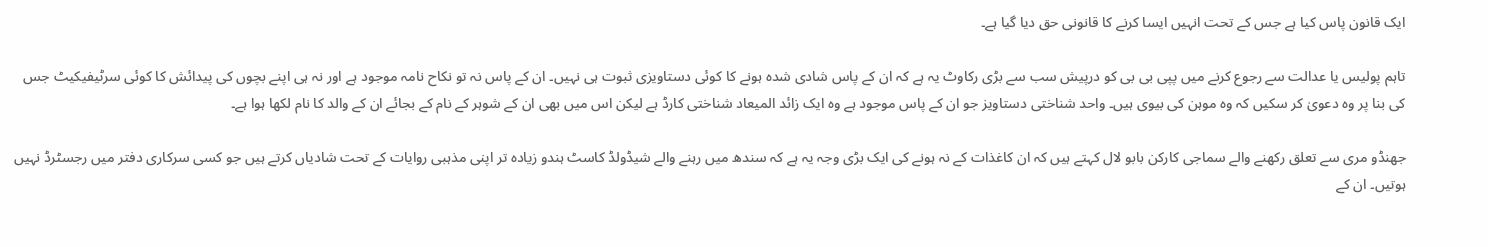ایک قانون پاس کیا ہے جس کے تحت انہیں ایسا کرنے کا قانونی حق دیا گیا ہے۔

تاہم پولیس یا عدالت سے رجوع کرنے میں پپی بی بی کو درپیش سب سے بڑی رکاوٹ یہ ہے کہ ان کے پاس شادی شدہ ہونے کا کوئی دستاویزی ثبوت ہی نہیں۔ ان کے پاس نہ تو نکاح نامہ موجود ہے اور نہ ہی اپنے بچوں کی پیدائش کا کوئی سرٹیفیکیٹ جس کی بنا پر وہ دعویٰ کر سکیں کہ وہ موہن کی بیوی ہیں۔ واحد شناختی دستاویز جو ان کے پاس موجود ہے وہ ایک زائد المیعاد شناختی کارڈ ہے لیکن اس میں بھی ان کے شوہر کے نام کے بجائے ان کے والد کا نام لکھا ہوا ہے۔

جھنڈو مری سے تعلق رکھنے والے سماجی کارکن بابو لال کہتے ہیں کہ ان کاغذات کے نہ ہونے کی ایک بڑی وجہ یہ ہے کہ سندھ میں رہنے والے شیڈولڈ کاسٹ ہندو زیادہ تر اپنی مذہبی روایات کے تحت شادیاں کرتے ہیں جو کسی سرکاری دفتر میں رجسٹرڈ نہیں ہوتیں۔ ان کے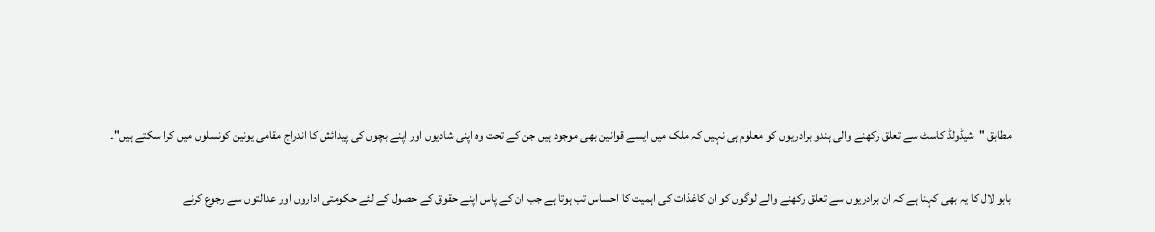مطابق "شیڈولڈ کاسٹ سے تعلق رکھنے والی ہندو برادریوں کو معلوم ہی نہیں کہ ملک میں ایسے قوانین بھی موجود ہیں جن کے تحت وہ اپنی شادیوں اور اپنے بچوں کی پیدائش کا اندراج مقامی یونین کونسلوں میں کرا سکتے ہیں"۔

بابو لال کا یہ بھی کہنا ہے کہ ان برادریوں سے تعلق رکھنے والے لوگوں کو ان کاغذات کی اہمیت کا احساس تب ہوتا ہے جب ان کے پاس اپنے حقوق کے حصول کے لئے حکومتی اداروں اور عدالتوں سے رجوع کرنے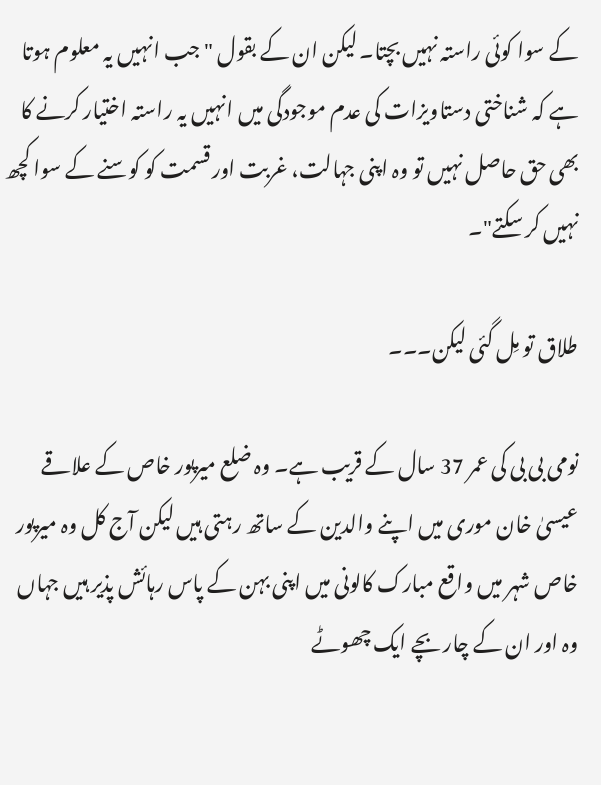کے سوا کوئی راستہ نہیں بچتا۔ لیکن ان کے بقول "جب انہیں یہ معلوم ہوتا ہے کہ شناختی دستاویزات کی عدم موجودگی میں انہیں یہ راستہ اختیار کرنے کا بھی حق حاصل نہیں تو وہ اپنی جہالت، غربت اور قسمت کو کوسنے کے سوا کچھ نہیں کر سکتے"۔

طلاق تو مِل گئی لیکن۔۔۔

نومی بی بی کی عمر 37 سال کے قریب ہے۔ وہ ضلع میرپور خاص کے علاقے عیسیٰ خان موری میں اپنے والدین کے ساتھ رہتی ہیں لیکن آج کل وہ میرپور خاص شہر میں واقع مبارک کالونی میں اپنی بہن کے پاس رہائش پذیر ہیں جہاں وہ اور ان کے چار بچے ایک چھوٹے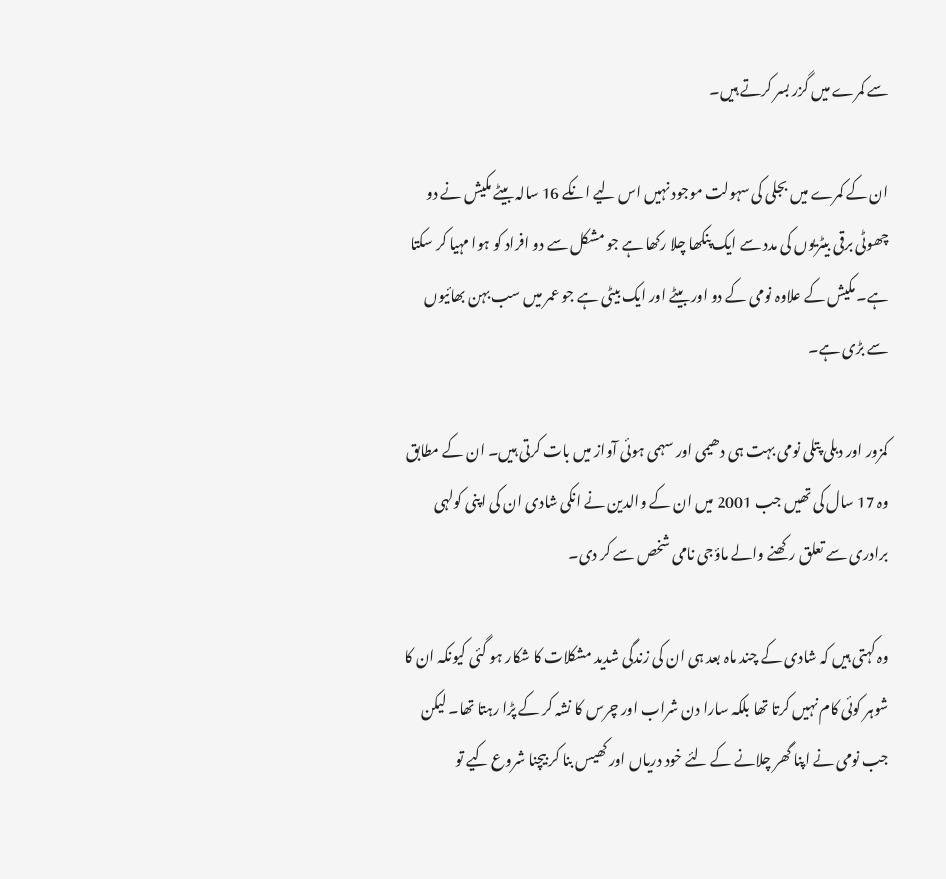سے کمرے میں گزر بسر کرتے ہیں۔

ان کے کمرے میں بجلی کی سہولت موجود نہیں اس لیے انکے 16 سالہ بیٹے مکیش نے دو چھوٹی برقی بیٹریوں کی مدد سے ایک پنکھا چلا رکھا ہے جو مشکل سے دو افراد کو ہوا مہیا کر سکتا ہے۔ مکیش کے علاوہ نومی کے دو اور بیٹے اور ایک بیٹی ہے جو عمر میں سب بہن بھائیوں سے بڑی ہے۔

کمزور اور دبلی پتلی نومی بہت ہی دھیمی اور سہمی ہوئی آواز میں بات کرتی ہیں۔ ان کے مطابق وہ 17 سال کی تھیں جب 2001 میں ان کے والدین نے انکی شادی ان کی اپنی کولہی برادری سے تعلق رکھنے والے ماؤجی نامی شخص سے کر دی۔

وہ کہتی ہیں کہ شادی کے چند ماہ بعد ہی ان کی زندگی شدید مشکلات کا شکار ہو گئی کیونکہ ان کا شوہر کوئی کام نہیں کرتا تھا بلکہ سارا دن شراب اور چرس کا نشہ کر کے پڑا رہتا تھا۔ لیکن جب نومی نے اپنا گھر چلانے کے لئے خود دریاں اور کھیس بنا کر بیچنا شروع کیے تو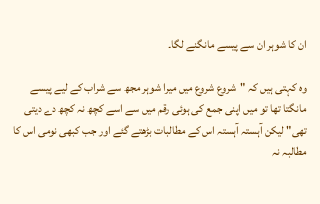ان کا شوہر ان سے پیسے مانگنے لگا۔

وہ کہتی ہیں کہ "شروع شروع میں میرا شوہر مجھ سے شراب کے لیے پیسے مانگتا تھا تو میں اپنی جمع کی ہوئی رقم میں سے اسے کچھ نہ کچھ دے دیتی تھی" لیکن آہستہ آہستہ اس کے مطالبات بڑھتے گئے اور جب کبھی نومی اس کا مطالبہ نہ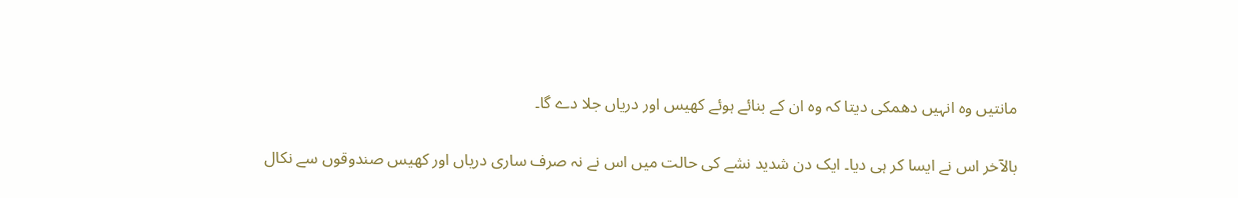مانتیں وہ انہیں دھمکی دیتا کہ وہ ان کے بنائے ہوئے کھیس اور دریاں جلا دے گا۔

بالآخر اس نے ایسا کر ہی دیا۔ ایک دن شدید نشے کی حالت میں اس نے نہ صرف ساری دریاں اور کھیس صندوقوں سے نکال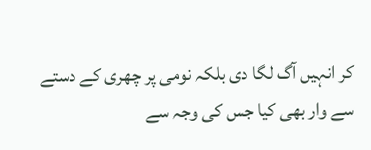کر انہیں آگ لگا دی بلکہ نومی پر چھری کے دستے سے وار بھی کیا جس کی وجہ سے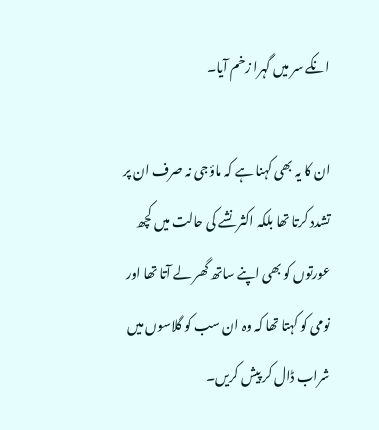انکے سر میں گہرا زخم آیا۔

ان کا یہ بھی کہنا ہے کہ ماؤجی نہ صرف ان پر تشدد کرتا تھا بلکہ اکثر نشے کی حالت میں کچھ عورتوں کو بھی اپنے ساتھ گھر لے آتا تھا اور نومی کو کہتا تھا کہ وہ ان سب کو گلاسوں میں شراب ڈال کر پیش کریں۔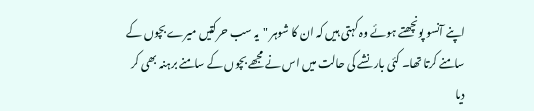اپنے آنسو پونچھتے ہوئے وہ کہتی ہیں کہ ان کا شوہر "یہ سب حرکتیں میرے بچوں کے سامنے کرتا تھا۔ کئی بار نشے کی حالت میں اس نے مجھے بچوں کے سامنے برہنہ بھی کر دیا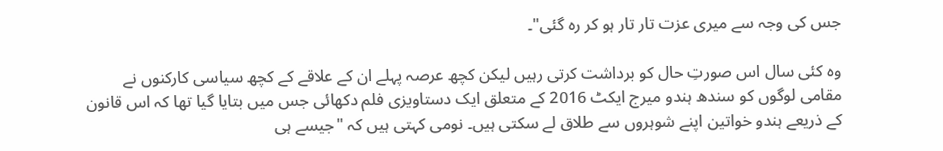جس کی وجہ سے میری عزت تار تار ہو کر رہ گئی"۔

وہ کئی سال اس صورتِ حال کو برداشت کرتی رہیں لیکن کچھ عرصہ پہلے ان کے علاقے کے کچھ سیاسی کارکنوں نے مقامی لوگوں کو سندھ ہندو میرج ایکٹ 2016 کے متعلق ایک دستاویزی فلم دکھائی جس میں بتایا گیا تھا کہ اس قانون کے ذریعے ہندو خواتین اپنے شوہروں سے طلاق لے سکتی ہیں۔ نومی کہتی ہیں کہ "جیسے ہی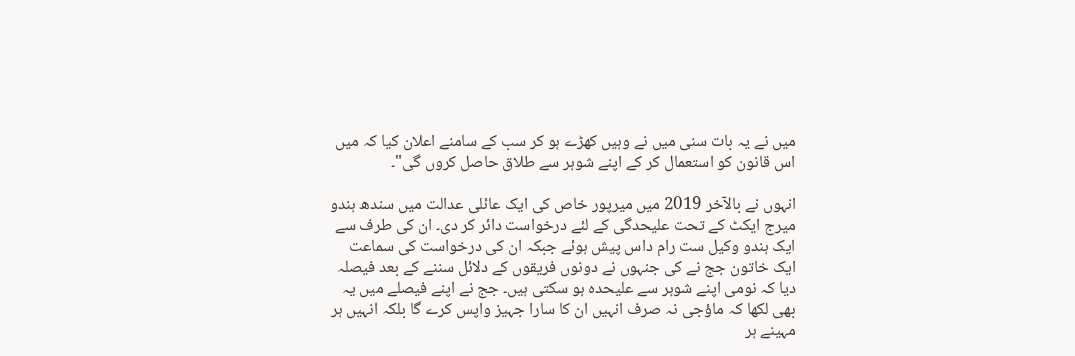میں نے یہ بات سنی میں نے وہیں کھڑے ہو کر سب کے سامنے اعلان کیا کہ میں اس قانون کو استعمال کر کے اپنے شوہر سے طلاق حاصل کروں گی"۔

انہوں نے بالآخر 2019 میں میرپور خاص کی ایک عائلی عدالت میں سندھ ہندو میرج ایکٹ کے تحت علیحدگی کے لئے درخواست دائر کر دی۔ ان کی طرف سے ایک ہندو وکیل ست رام داس پیش ہوئے جبکہ ان کی درخواست کی سماعت ایک خاتون جج نے کی جنہوں نے دونوں فریقوں کے دلائل سننے کے بعد فیصلہ دیا کہ نومی اپنے شوہر سے علیحدہ ہو سکتی ہیں۔ جج نے اپنے فیصلے میں یہ بھی لکھا کہ ماؤجی نہ صرف انہیں ان کا سارا جہیز واپس کرے گا بلکہ انہیں ہر مہینے ہر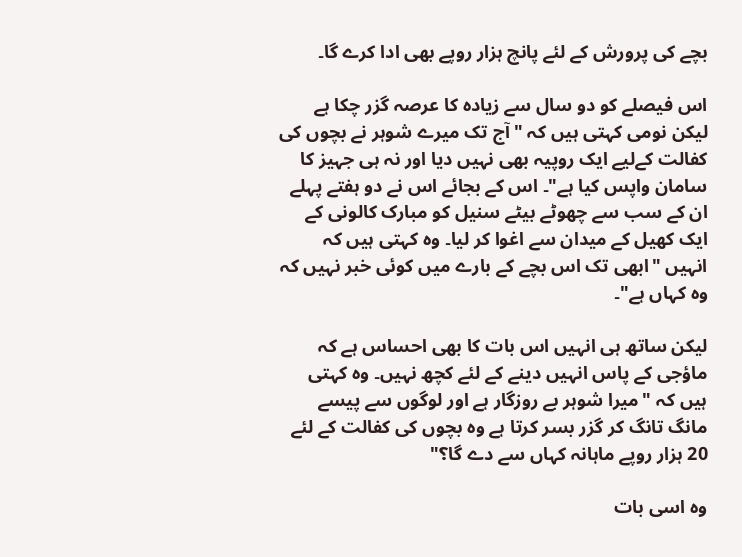بچے کی پرورش کے لئے پانچ ہزار روپے بھی ادا کرے گا۔

اس فیصلے کو دو سال سے زیادہ کا عرصہ گزر چکا ہے لیکن نومی کہتی ہیں کہ "آج تک میرے شوہر نے بچوں کی کفالت کےلیے ایک روپیہ بھی نہیں دیا اور نہ ہی جہیز کا سامان واپس کیا ہے"۔ اس کے بجائے اس نے دو ہفتے پہلے ان کے سب سے چھوٹے بیٹے سنیل کو مبارک کالونی کے ایک کھیل کے میدان سے اغوا کر لیا۔ وہ کہتی ہیں کہ انہیں "ابھی تک اس بچے کے بارے میں کوئی خبر نہیں کہ وہ کہاں ہے"۔

لیکن ساتھ ہی انہیں اس بات کا بھی احساس ہے کہ ماؤجی کے پاس انہیں دینے کے لئے کچھ نہیں۔ وہ کہتی ہیں کہ "میرا شوہر بے روزگار ہے اور لوگوں سے پیسے مانگ تانگ کر گزر بسر کرتا ہے وہ بچوں کی کفالت کے لئے 20 ہزار روپے ماہانہ کہاں سے دے گا؟"

وہ اسی بات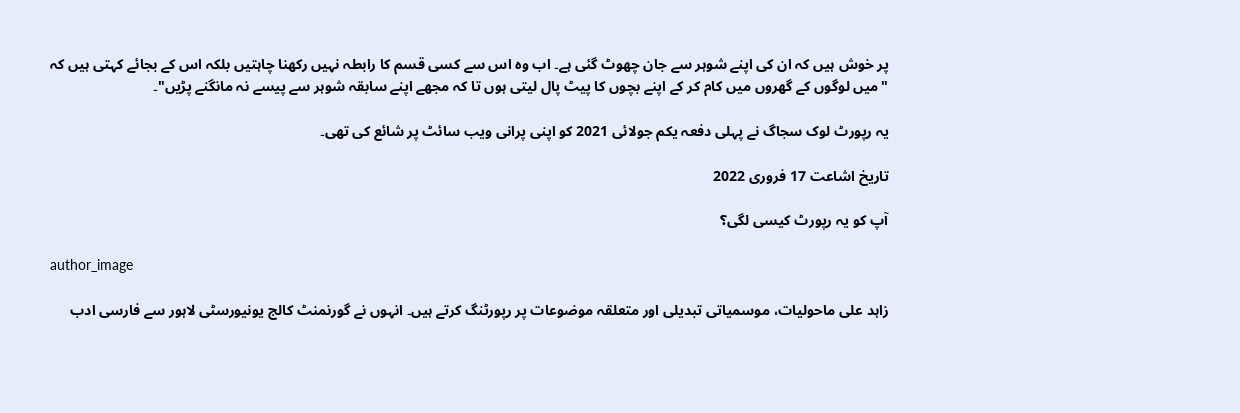پر خوش ہیں کہ ان کی اپنے شوہر سے جان چھوٹ گئی ہے۔ اب وہ اس سے کسی قسم کا رابطہ نہیں رکھنا چاہتیں بلکہ اس کے بجائے کہتی ہیں کہ "میں لوگوں کے گھروں میں کام کر کے اپنے بچوں کا پیٹ پال لیتی ہوں تا کہ مجھے اپنے سابقہ شوہر سے پیسے نہ مانگنے پڑیں"۔

یہ رپورٹ لوک سجاگ نے پہلی دفعہ یکم جولائی 2021 کو اپنی پرانی ویب سائٹ پر شائع کی تھی۔

تاریخ اشاعت 17 فروری 2022

آپ کو یہ رپورٹ کیسی لگی؟

author_image

زاہد علی ماحولیات، موسمیاتی تبدیلی اور متعلقہ موضوعات پر رپورٹنگ کرتے ہیں۔ انہوں نے گورنمنٹ کالج یونیورسٹی لاہور سے فارسی ادب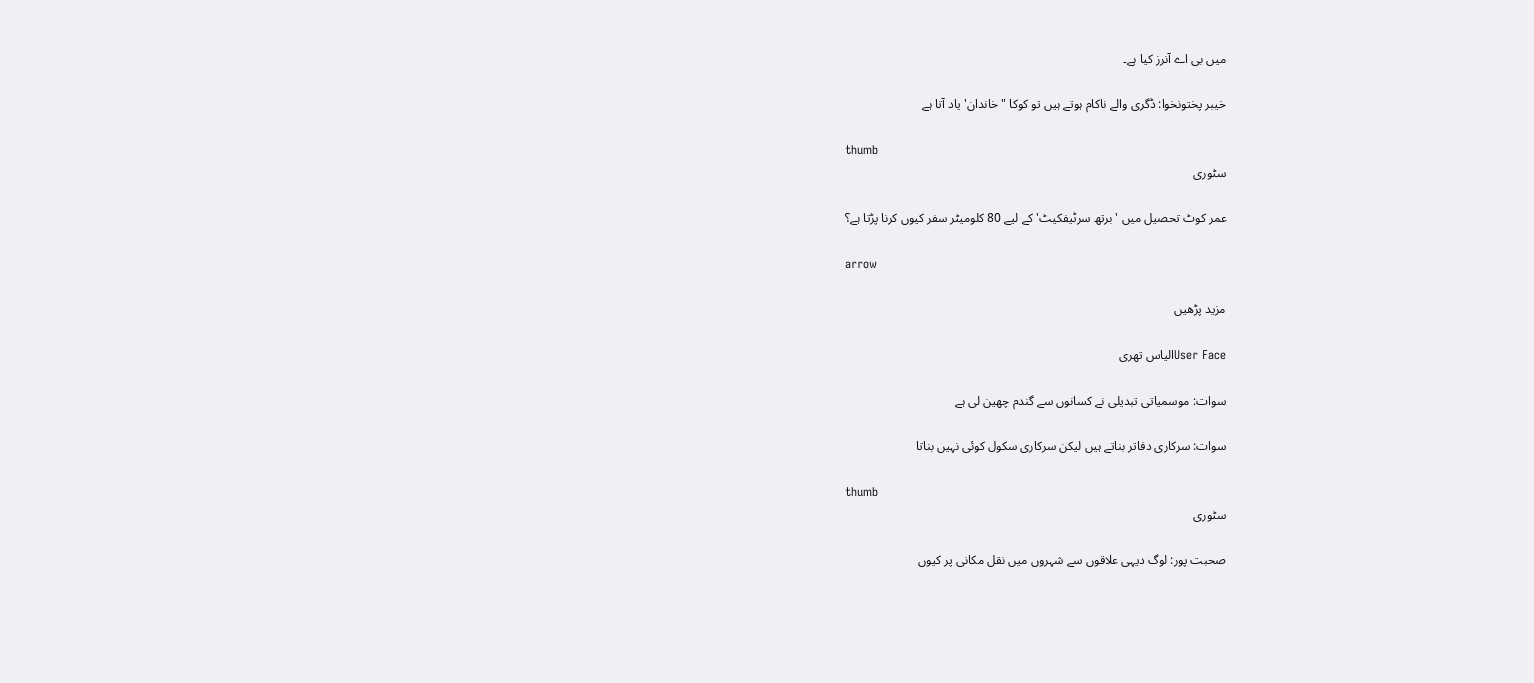میں بی اے آنرز کیا ہے۔

خیبر پختونخوا: ڈگری والے ناکام ہوتے ہیں تو کوکا "خاندان' یاد آتا ہے

thumb
سٹوری

عمر کوٹ تحصیل میں 'برتھ سرٹیفکیٹ' کے لیے 80 کلومیٹر سفر کیوں کرنا پڑتا ہے؟

arrow

مزید پڑھیں

User Faceالیاس تھری

سوات: موسمیاتی تبدیلی نے کسانوں سے گندم چھین لی ہے

سوات: سرکاری دفاتر بناتے ہیں لیکن سرکاری سکول کوئی نہیں بناتا

thumb
سٹوری

صحبت پور: لوگ دیہی علاقوں سے شہروں میں نقل مکانی پر کیوں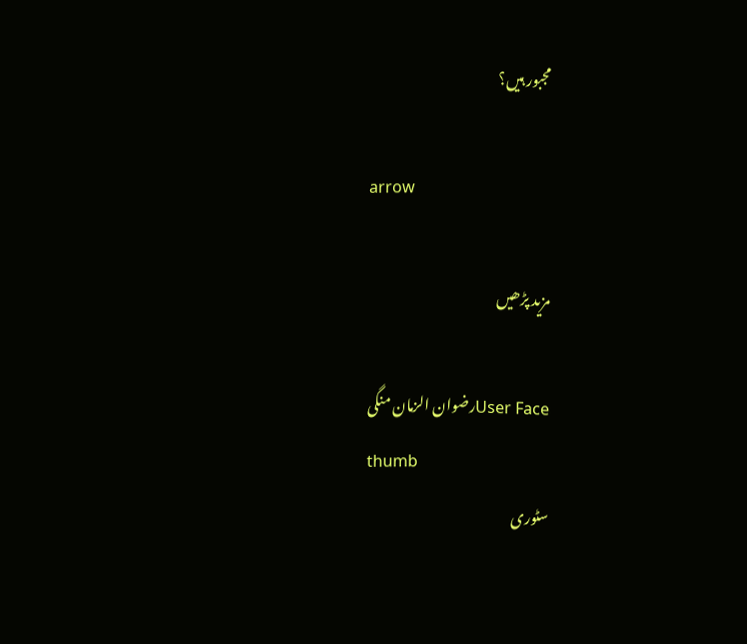مجبور ہیں؟

arrow

مزید پڑھیں

User Faceرضوان الزمان منگی
thumb
سٹوری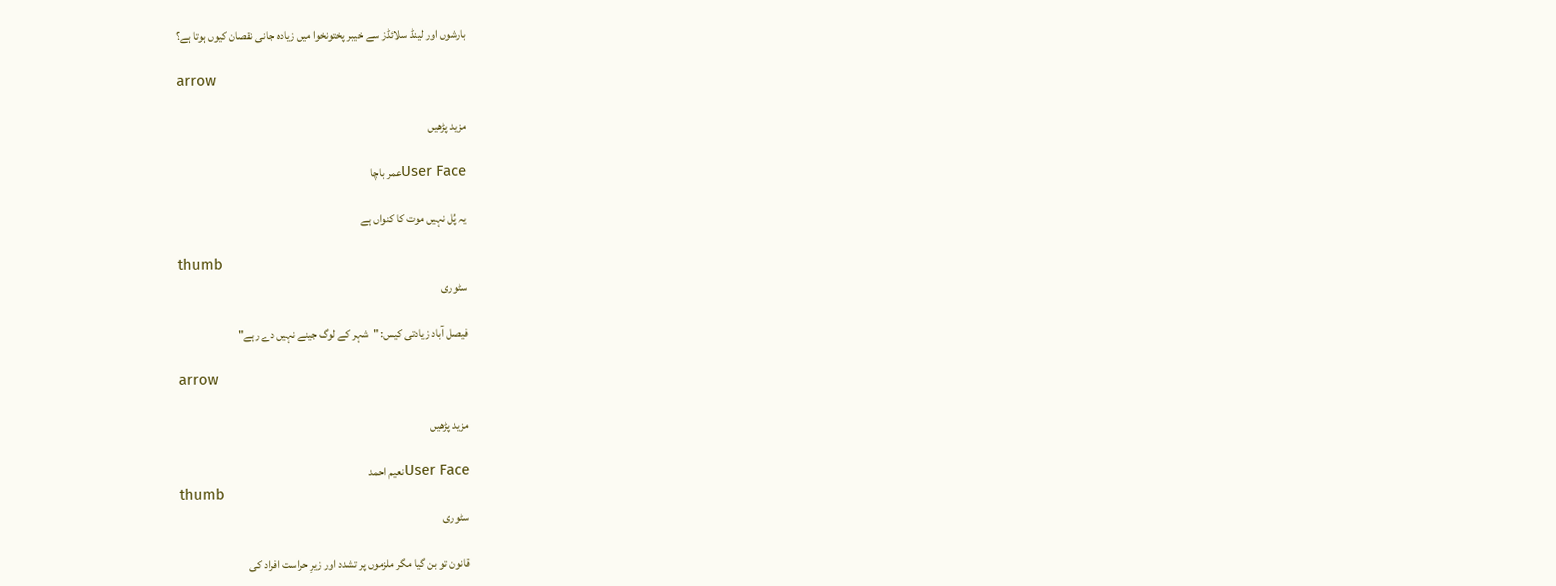بارشوں اور لینڈ سلائڈز سے خیبر پختونخوا میں زیادہ جانی نقصان کیوں ہوتا ہے؟

arrow

مزید پڑھیں

User Faceعمر باچا

یہ پُل نہیں موت کا کنواں ہے

thumb
سٹوری

فیصل آباد زیادتی کیس: "شہر کے لوگ جینے نہیں دے رہے"

arrow

مزید پڑھیں

User Faceنعیم احمد
thumb
سٹوری

قانون تو بن گیا مگر ملزموں پر تشدد اور زیرِ حراست افراد کی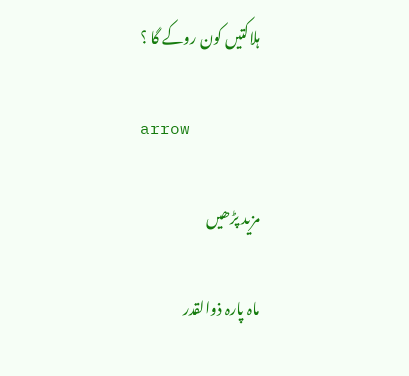ہلاکتیں کون روکے گا ؟

arrow

مزید پڑھیں

ماہ پارہ ذوالقدر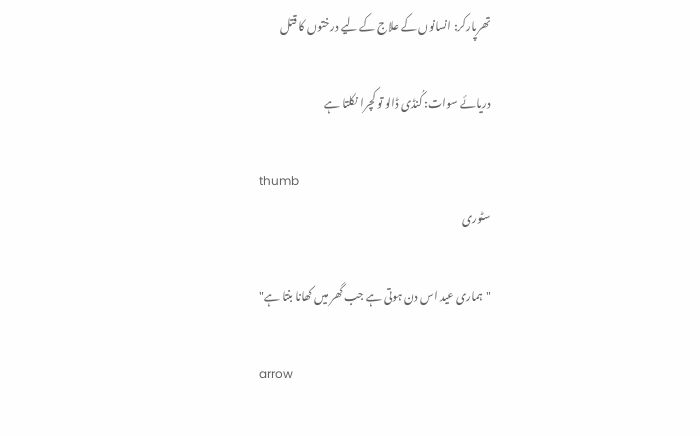تھرپارکر: انسانوں کے علاج کے لیے درختوں کا قتل

دریائے سوات: کُنڈی ڈالو تو کچرا نکلتا ہے

thumb
سٹوری

"ہماری عید اس دن ہوتی ہے جب گھر میں کھانا بنتا ہے"

arrow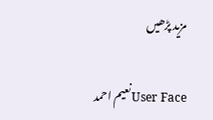مزید پڑھیں

User Faceنعیم احمد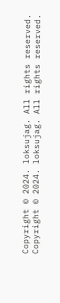Copyright © 2024. loksujag. All rights reserved.
Copyright © 2024. loksujag. All rights reserved.